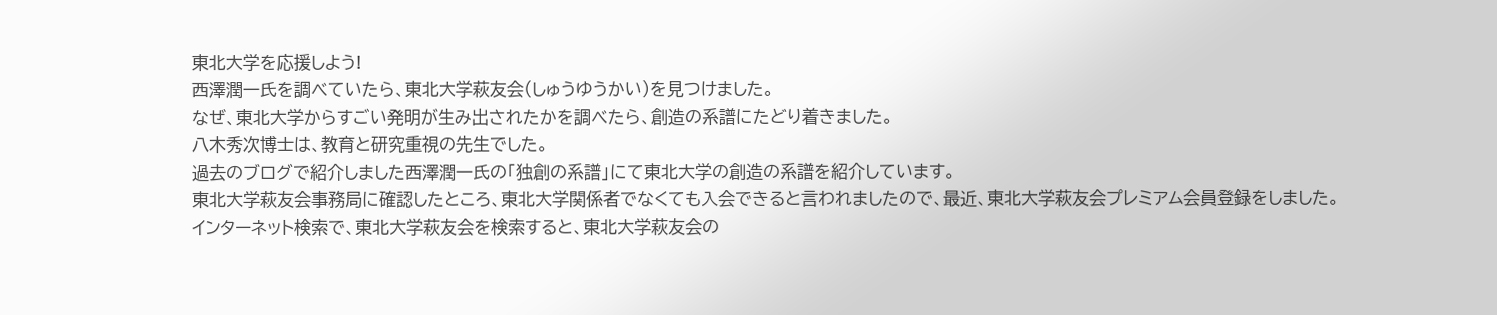東北大学を応援しよう!
西澤潤一氏を調べていたら、東北大学萩友会(しゅうゆうかい)を見つけました。
なぜ、東北大学からすごい発明が生み出されたかを調べたら、創造の系譜にたどり着きました。
八木秀次博士は、教育と研究重視の先生でした。
過去のブログで紹介しました西澤潤一氏の「独創の系譜」にて東北大学の創造の系譜を紹介しています。
東北大学萩友会事務局に確認したところ、東北大学関係者でなくても入会できると言われましたので、最近、東北大学萩友会プレミアム会員登録をしました。
インターネット検索で、東北大学萩友会を検索すると、東北大学萩友会の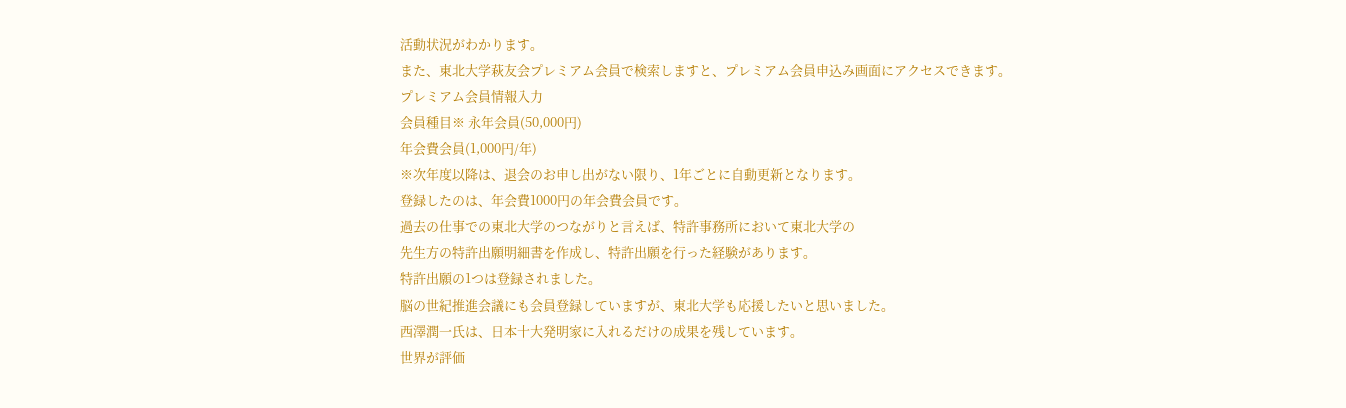活動状況がわかります。
また、東北大学萩友会プレミアム会員で検索しますと、プレミアム会員申込み画面にアクセスできます。
プレミアム会員情報入力
会員種目※ 永年会員(50,000円)
年会費会員(1,000円/年)
※次年度以降は、退会のお申し出がない限り、1年ごとに自動更新となります。
登録したのは、年会費1000円の年会費会員です。
過去の仕事での東北大学のつながりと言えば、特許事務所において東北大学の
先生方の特許出願明細書を作成し、特許出願を行った経験があります。
特許出願の1つは登録されました。
脳の世紀推進会議にも会員登録していますが、東北大学も応援したいと思いました。
西澤潤一氏は、日本十大発明家に入れるだけの成果を残しています。
世界が評価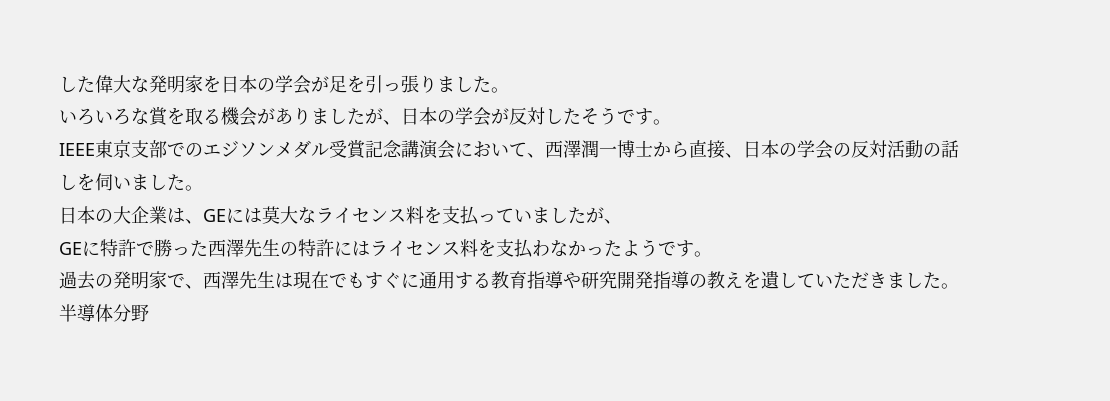した偉大な発明家を日本の学会が足を引っ張りました。
いろいろな賞を取る機会がありましたが、日本の学会が反対したそうです。
IEEE東京支部でのエジソンメダル受賞記念講演会において、西澤潤一博士から直接、日本の学会の反対活動の話しを伺いました。
日本の大企業は、GEには莫大なライセンス料を支払っていましたが、
GEに特許で勝った西澤先生の特許にはライセンス料を支払わなかったようです。
過去の発明家で、西澤先生は現在でもすぐに通用する教育指導や研究開発指導の教えを遺していただきました。
半導体分野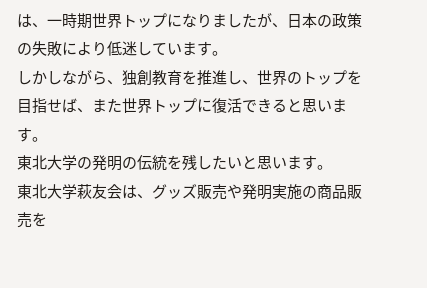は、一時期世界トップになりましたが、日本の政策の失敗により低迷しています。
しかしながら、独創教育を推進し、世界のトップを目指せば、また世界トップに復活できると思います。
東北大学の発明の伝統を残したいと思います。
東北大学萩友会は、グッズ販売や発明実施の商品販売を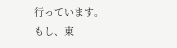行っています。
もし、東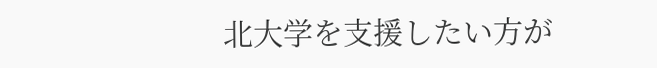北大学を支援したい方が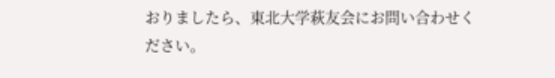おりましたら、東北大学萩友会にお問い合わせください。